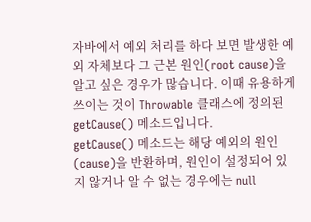자바에서 예외 처리를 하다 보면 발생한 예외 자체보다 그 근본 원인(root cause)을 알고 싶은 경우가 많습니다. 이때 유용하게 쓰이는 것이 Throwable 클래스에 정의된 getCause() 메소드입니다.
getCause() 메소드는 해당 예외의 원인(cause)을 반환하며, 원인이 설정되어 있지 않거나 알 수 없는 경우에는 null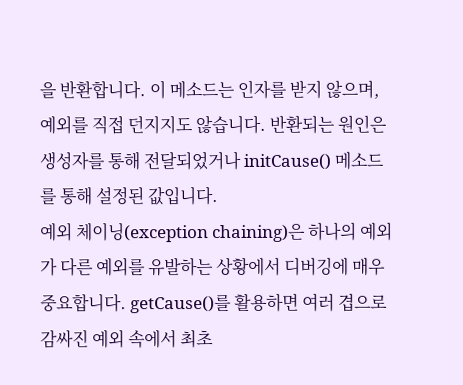을 반환합니다. 이 메소드는 인자를 받지 않으며, 예외를 직접 던지지도 않습니다. 반환되는 원인은 생성자를 통해 전달되었거나 initCause() 메소드를 통해 설정된 값입니다.
예외 체이닝(exception chaining)은 하나의 예외가 다른 예외를 유발하는 상황에서 디버깅에 매우 중요합니다. getCause()를 활용하면 여러 겹으로 감싸진 예외 속에서 최초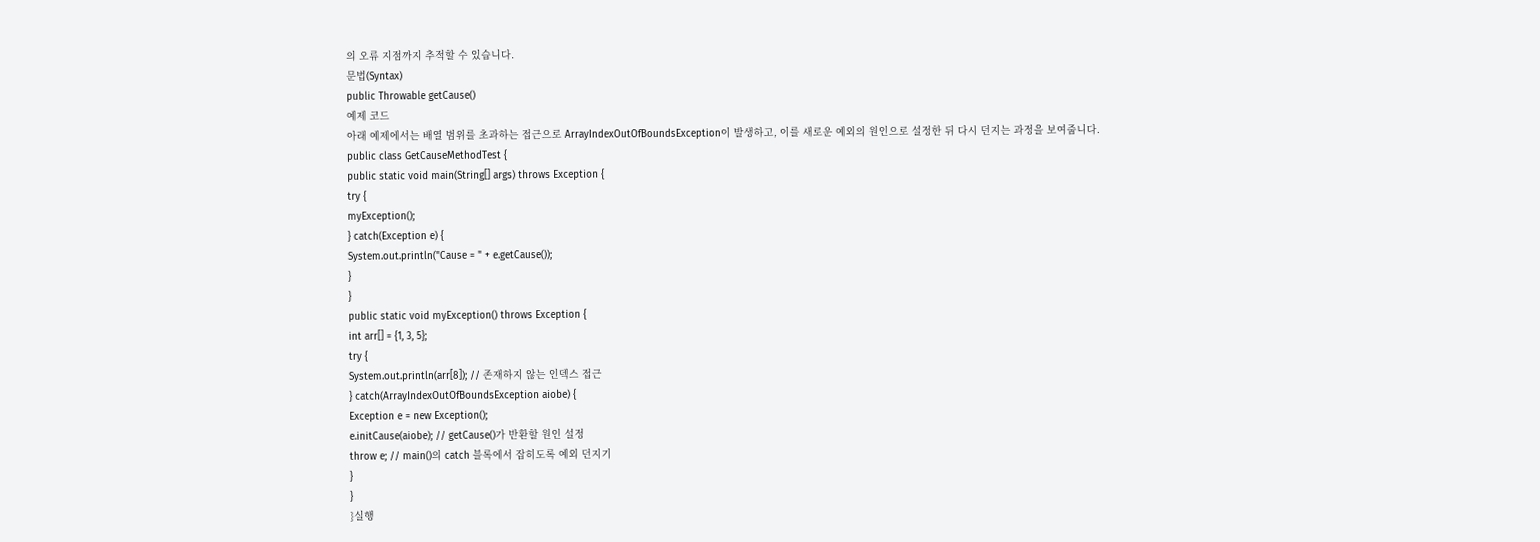의 오류 지점까지 추적할 수 있습니다.
문법(Syntax)
public Throwable getCause()
예제 코드
아래 예제에서는 배열 범위를 초과하는 접근으로 ArrayIndexOutOfBoundsException이 발생하고, 이를 새로운 예외의 원인으로 설정한 뒤 다시 던지는 과정을 보여줍니다.
public class GetCauseMethodTest {
public static void main(String[] args) throws Exception {
try {
myException();
} catch(Exception e) {
System.out.println("Cause = " + e.getCause());
}
}
public static void myException() throws Exception {
int arr[] = {1, 3, 5};
try {
System.out.println(arr[8]); // 존재하지 않는 인덱스 접근
} catch(ArrayIndexOutOfBoundsException aiobe) {
Exception e = new Exception();
e.initCause(aiobe); // getCause()가 반환할 원인 설정
throw e; // main()의 catch 블록에서 잡히도록 예외 던지기
}
}
}실행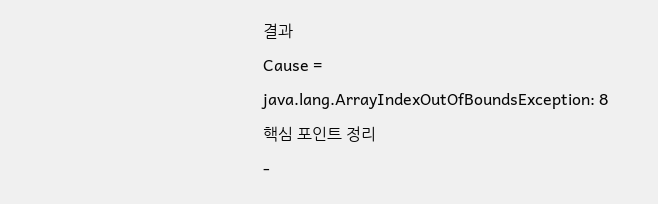결과
Cause = java.lang.ArrayIndexOutOfBoundsException: 8
핵심 포인트 정리
-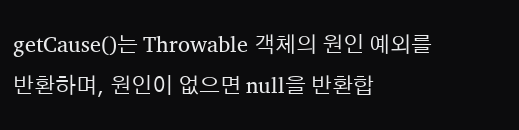getCause()는 Throwable 객체의 원인 예외를 반환하며, 원인이 없으면 null을 반환합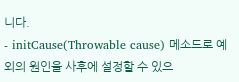니다.
- initCause(Throwable cause) 메소드로 예외의 원인을 사후에 설정할 수 있으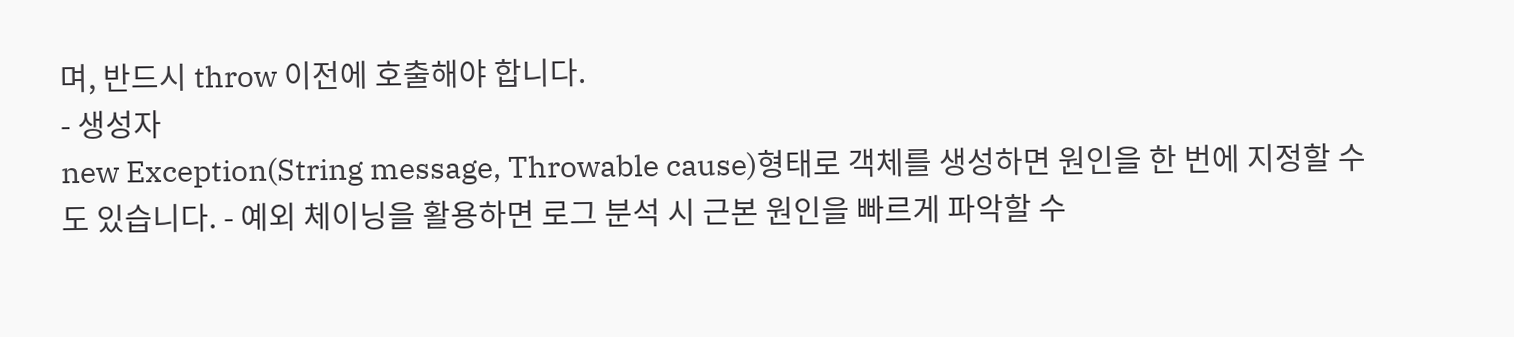며, 반드시 throw 이전에 호출해야 합니다.
- 생성자
new Exception(String message, Throwable cause)형태로 객체를 생성하면 원인을 한 번에 지정할 수도 있습니다. - 예외 체이닝을 활용하면 로그 분석 시 근본 원인을 빠르게 파악할 수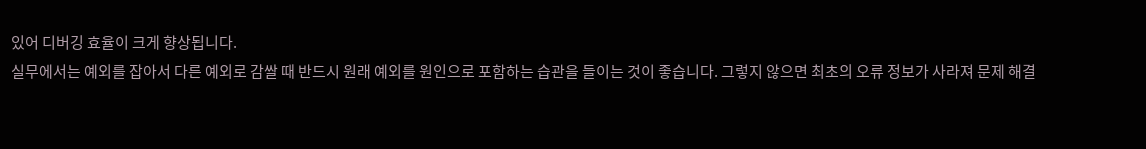있어 디버깅 효율이 크게 향상됩니다.
실무에서는 예외를 잡아서 다른 예외로 감쌀 때 반드시 원래 예외를 원인으로 포함하는 습관을 들이는 것이 좋습니다. 그렇지 않으면 최초의 오류 정보가 사라져 문제 해결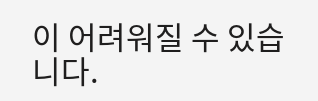이 어려워질 수 있습니다.